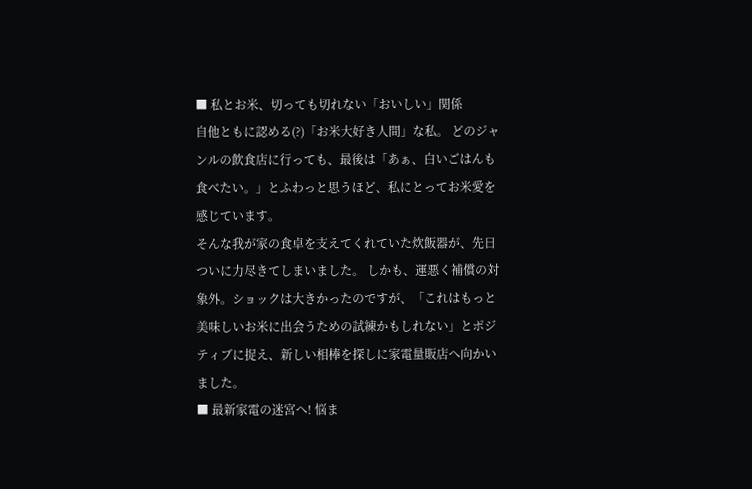■ 私とお米、切っても切れない「おいしい」関係
自他ともに認める(?)「お米大好き人間」な私。 どのジャンルの飲食店に行っても、最後は「あぁ、白いごはんも食べたい。」とふわっと思うほど、私にとってお米愛を感じています。
そんな我が家の食卓を支えてくれていた炊飯器が、先日ついに力尽きてしまいました。 しかも、運悪く補償の対象外。ショックは大きかったのですが、「これはもっと美味しいお米に出会うための試練かもしれない」とポジティブに捉え、新しい相棒を探しに家電量販店へ向かいました。
■ 最新家電の迷宮へ! 悩ま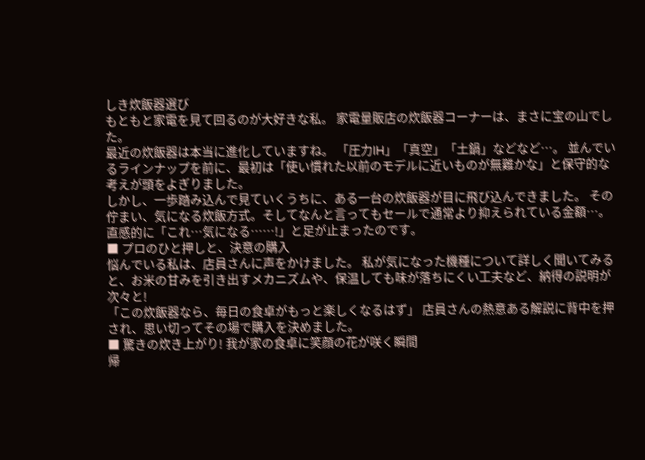しき炊飯器選び
もともと家電を見て回るのが大好きな私。 家電量販店の炊飯器コーナーは、まさに宝の山でした。
最近の炊飯器は本当に進化していますね。 「圧力IH」「真空」「土鍋」などなど…。 並んでいるラインナップを前に、最初は「使い慣れた以前のモデルに近いものが無難かな」と保守的な考えが頭をよぎりました。
しかし、一歩踏み込んで見ていくうちに、ある一台の炊飯器が目に飛び込んできました。 その佇まい、気になる炊飯方式。そしてなんと言ってもセールで通常より抑えられている金額…。直感的に「これ…気になる……!」と足が止まったのです。
■ プロのひと押しと、決意の購入
悩んでいる私は、店員さんに声をかけました。 私が気になった機種について詳しく聞いてみると、お米の甘みを引き出すメカニズムや、保温しても味が落ちにくい工夫など、納得の説明が次々と!
「この炊飯器なら、毎日の食卓がもっと楽しくなるはず」 店員さんの熱意ある解説に背中を押され、思い切ってその場で購入を決めました。
■ 驚きの炊き上がり! 我が家の食卓に笑顔の花が咲く瞬間
帰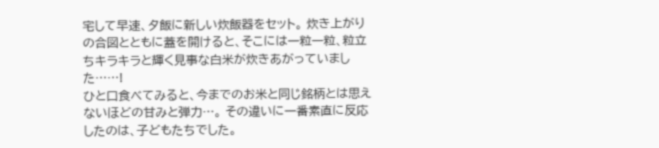宅して早速、夕飯に新しい炊飯器をセット。 炊き上がりの合図とともに蓋を開けると、そこには一粒一粒、粒立ちキラキラと輝く見事な白米が炊きあがっていました……!
ひと口食べてみると、今までのお米と同じ銘柄とは思えないほどの甘みと弾力…。 その違いに一番素直に反応したのは、子どもたちでした。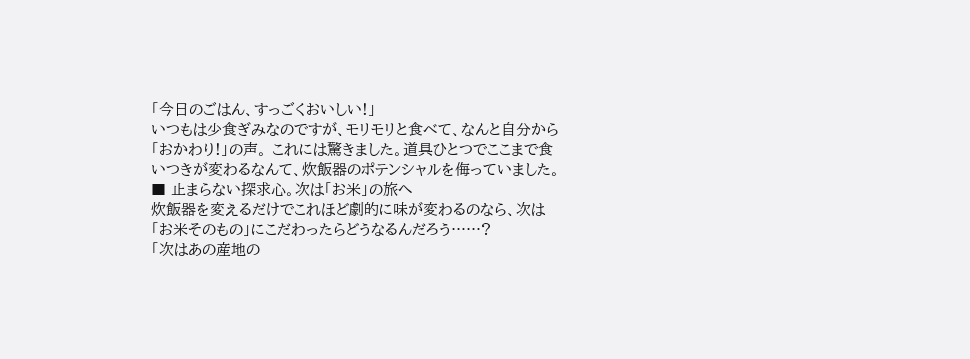「今日のごはん、すっごくおいしい!」
いつもは少食ぎみなのですが、モリモリと食べて、なんと自分から「おかわり!」の声。 これには驚きました。道具ひとつでここまで食いつきが変わるなんて、炊飯器のポテンシャルを侮っていました。
■ 止まらない探求心。次は「お米」の旅へ
炊飯器を変えるだけでこれほど劇的に味が変わるのなら、次は「お米そのもの」にこだわったらどうなるんだろう……?
「次はあの産地の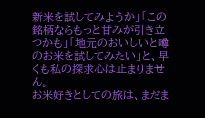新米を試してみようか」「この銘柄ならもっと甘みが引き立つかも」「地元のおいしいと噂のお米を試してみたい」と、早くも私の探求心は止まりません。
お米好きとしての旅は、まだま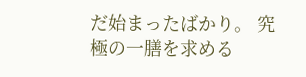だ始まったばかり。 究極の一膳を求める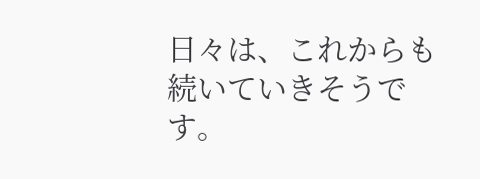日々は、これからも続いていきそうです。